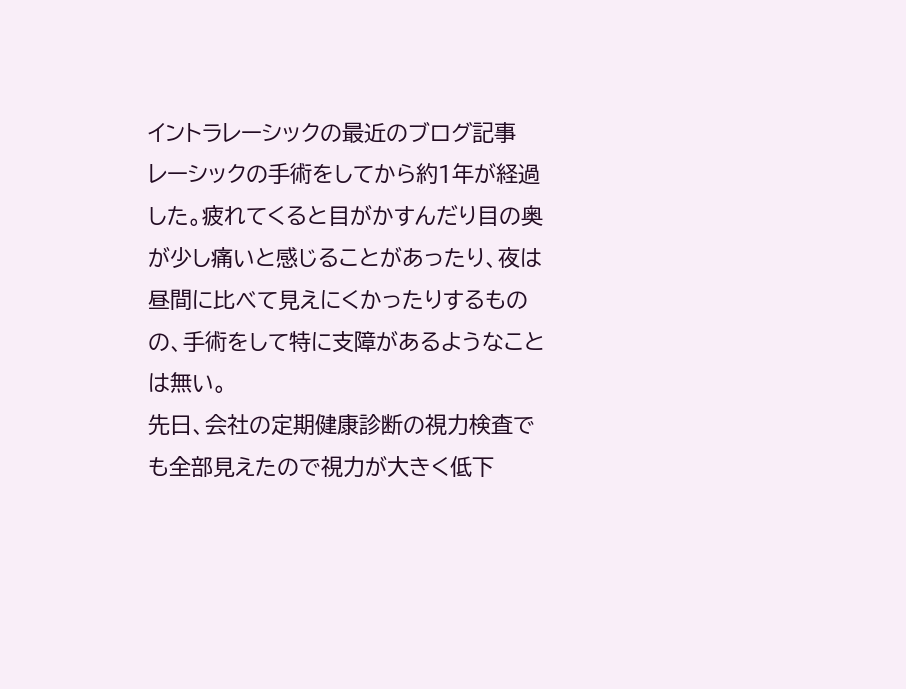イントラレーシックの最近のブログ記事
レーシックの手術をしてから約1年が経過した。疲れてくると目がかすんだり目の奥が少し痛いと感じることがあったり、夜は昼間に比べて見えにくかったりするものの、手術をして特に支障があるようなことは無い。
先日、会社の定期健康診断の視力検査でも全部見えたので視力が大きく低下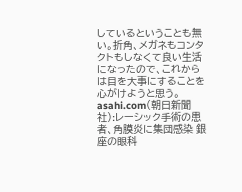しているということも無い。折角、メガネもコンタクトもしなくて良い生活になったので、これからは目を大事にすることを心がけようと思う。
asahi.com(朝日新聞社):レーシック手術の患者、角膜炎に集団感染 銀座の眼科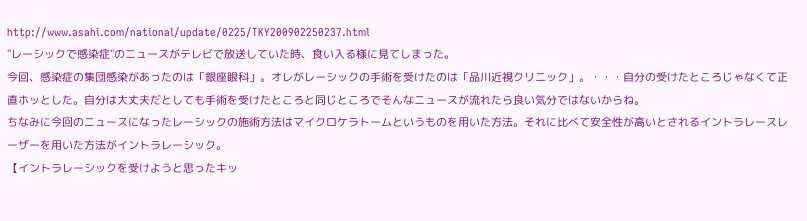http://www.asahi.com/national/update/0225/TKY200902250237.html
"レーシックで感染症"のニュースがテレビで放送していた時、食い入る様に見てしまった。
今回、感染症の集団感染があったのは「銀座眼科」。オレがレーシックの手術を受けたのは「品川近視クリニック」。・・・自分の受けたところじゃなくて正直ホッとした。自分は大丈夫だとしても手術を受けたところと同じところでそんなニュースが流れたら良い気分ではないからね。
ちなみに今回のニュースになったレーシックの施術方法はマイクロケラトームというものを用いた方法。それに比べて安全性が高いとされるイントラレースレーザーを用いた方法がイントラレーシック。
【イントラレーシックを受けようと思ったキッ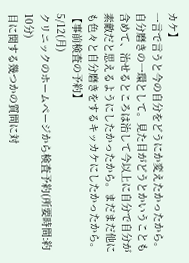カケ】
一言で言うと今の自分をどうにか変えたかったから。自分磨きの一環として。見た目がどうとかいうことも含めて、治せるところは治して今以上に自分で自分が素敵だと思えるようにしたかったから。まだまだ他にも色々と自分磨きをするキッカケにしたかったから。
【事前検査の予約】
5/12(月)
クリニックのホームページから検査予約(所要時間:約10分)
目に関する幾つかの質問に対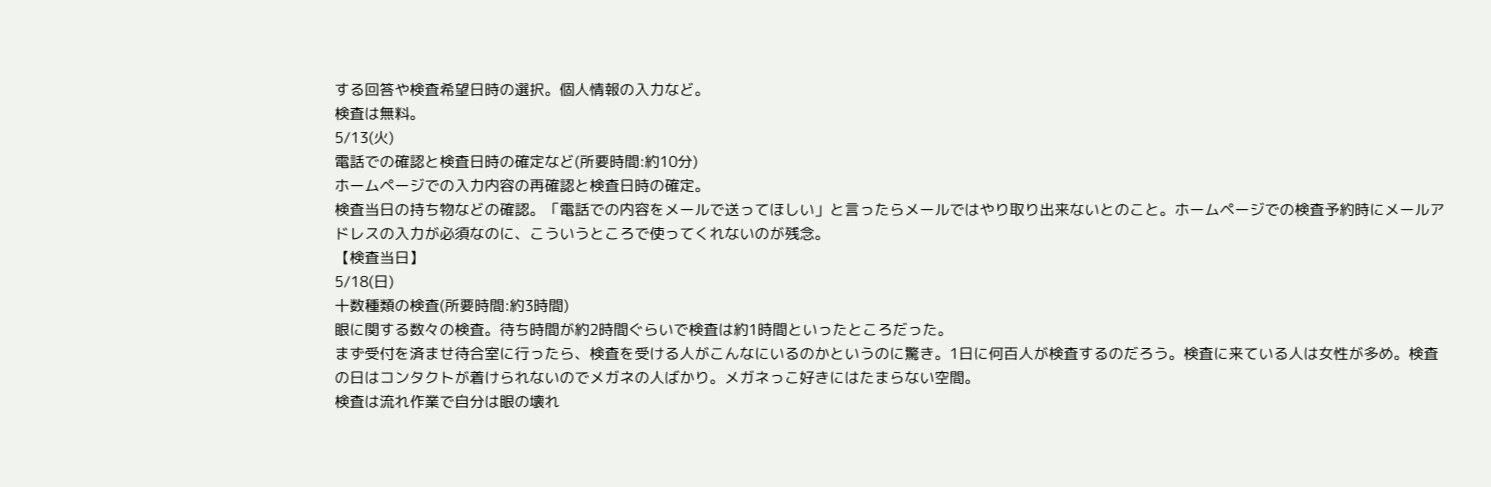する回答や検査希望日時の選択。個人情報の入力など。
検査は無料。
5/13(火)
電話での確認と検査日時の確定など(所要時間:約10分)
ホームページでの入力内容の再確認と検査日時の確定。
検査当日の持ち物などの確認。「電話での内容をメールで送ってほしい」と言ったらメールではやり取り出来ないとのこと。ホームページでの検査予約時にメールアドレスの入力が必須なのに、こういうところで使ってくれないのが残念。
【検査当日】
5/18(日)
十数種類の検査(所要時間:約3時間)
眼に関する数々の検査。待ち時間が約2時間ぐらいで検査は約1時間といったところだった。
まず受付を済ませ待合室に行ったら、検査を受ける人がこんなにいるのかというのに驚き。1日に何百人が検査するのだろう。検査に来ている人は女性が多め。検査の日はコンタクトが着けられないのでメガネの人ばかり。メガネっこ好きにはたまらない空間。
検査は流れ作業で自分は眼の壊れ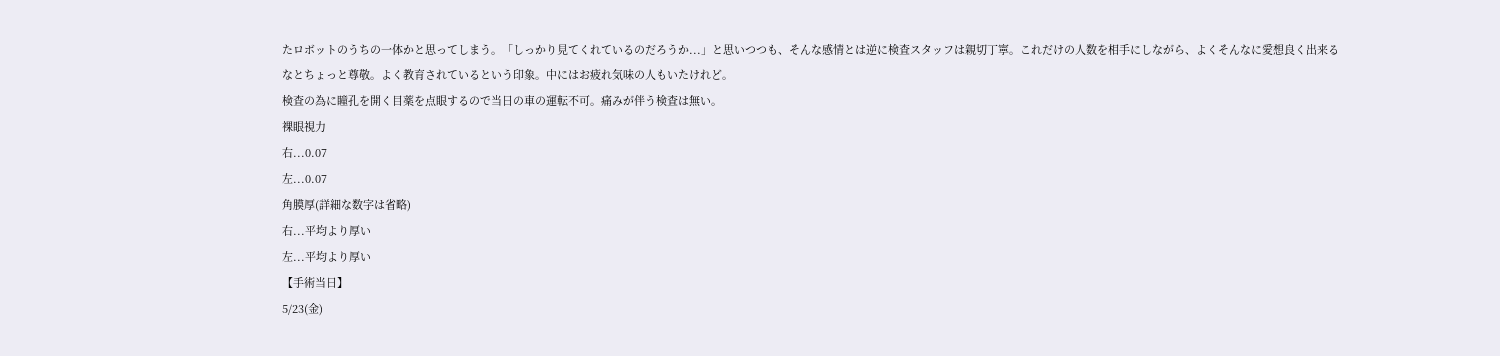たロボットのうちの一体かと思ってしまう。「しっかり見てくれているのだろうか...」と思いつつも、そんな感情とは逆に検査スタッフは親切丁寧。これだけの人数を相手にしながら、よくそんなに愛想良く出来るなとちょっと尊敬。よく教育されているという印象。中にはお疲れ気味の人もいたけれど。
検査の為に瞳孔を開く目薬を点眼するので当日の車の運転不可。痛みが伴う検査は無い。
裸眼視力
右...0.07
左...0.07
角膜厚(詳細な数字は省略)
右...平均より厚い
左...平均より厚い
【手術当日】
5/23(金)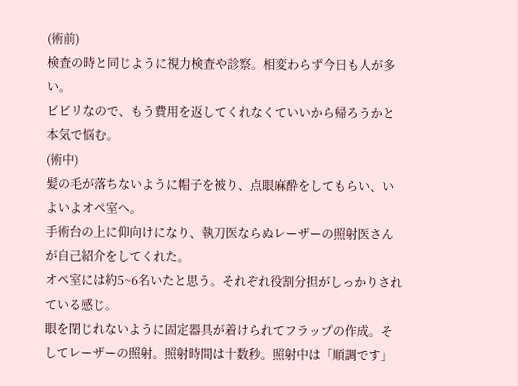(術前)
検査の時と同じように視力検査や診察。相変わらず今日も人が多い。
ビビリなので、もう費用を返してくれなくていいから帰ろうかと本気で悩む。
(術中)
髪の毛が落ちないように帽子を被り、点眼麻酔をしてもらい、いよいよオペ室へ。
手術台の上に仰向けになり、執刀医ならぬレーザーの照射医さんが自己紹介をしてくれた。
オペ室には約5~6名いたと思う。それぞれ役割分担がしっかりされている感じ。
眼を閉じれないように固定器具が着けられてフラップの作成。そしてレーザーの照射。照射時間は十数秒。照射中は「順調です」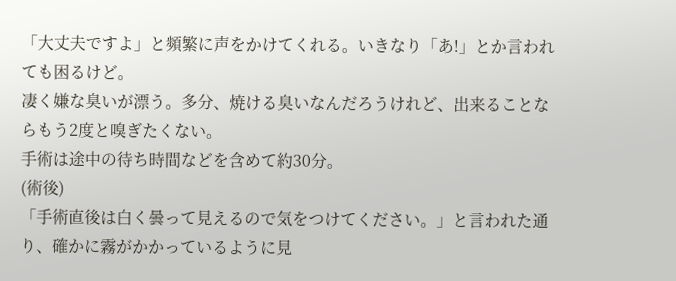「大丈夫ですよ」と頻繁に声をかけてくれる。いきなり「あ!」とか言われても困るけど。
凄く嫌な臭いが漂う。多分、焼ける臭いなんだろうけれど、出来ることならもう2度と嗅ぎたくない。
手術は途中の待ち時間などを含めて約30分。
(術後)
「手術直後は白く曇って見えるので気をつけてください。」と言われた通り、確かに霧がかかっているように見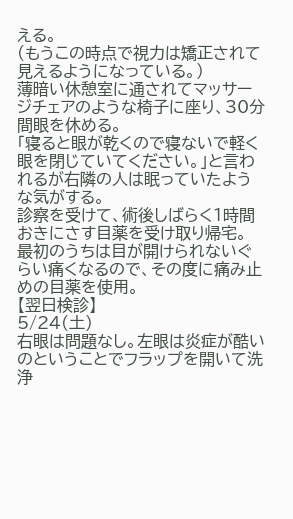える。
(もうこの時点で視力は矯正されて見えるようになっている。)
薄暗い休憩室に通されてマッサージチェアのような椅子に座り、30分間眼を休める。
「寝ると眼が乾くので寝ないで軽く眼を閉じていてください。」と言われるが右隣の人は眠っていたような気がする。
診察を受けて、術後しばらく1時間おきにさす目薬を受け取り帰宅。
最初のうちは目が開けられないぐらい痛くなるので、その度に痛み止めの目薬を使用。
【翌日検診】
5/24(土)
右眼は問題なし。左眼は炎症が酷いのということでフラップを開いて洗浄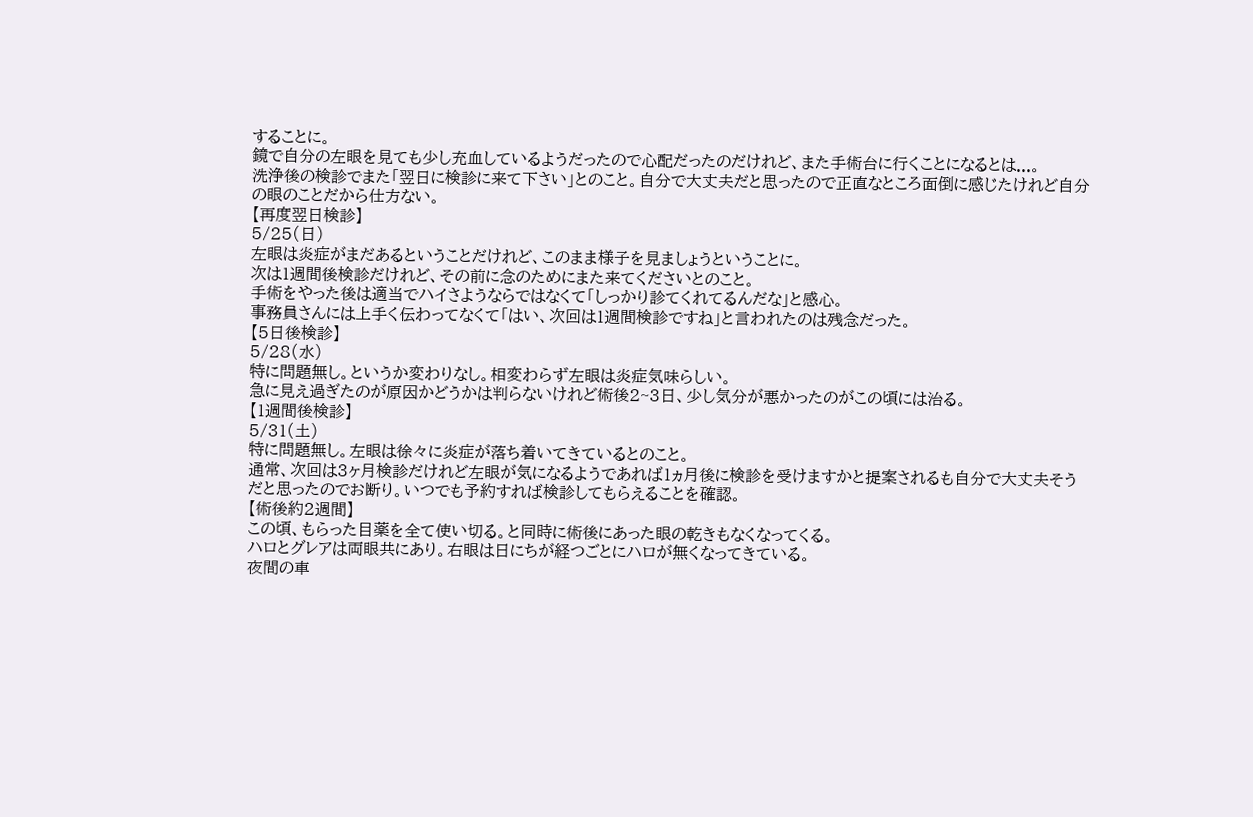することに。
鏡で自分の左眼を見ても少し充血しているようだったので心配だったのだけれど、また手術台に行くことになるとは...。
洗浄後の検診でまた「翌日に検診に来て下さい」とのこと。自分で大丈夫だと思ったので正直なところ面倒に感じたけれど自分の眼のことだから仕方ない。
【再度翌日検診】
5/25(日)
左眼は炎症がまだあるということだけれど、このまま様子を見ましょうということに。
次は1週間後検診だけれど、その前に念のためにまた来てくださいとのこと。
手術をやった後は適当でハイさようならではなくて「しっかり診てくれてるんだな」と感心。
事務員さんには上手く伝わってなくて「はい、次回は1週間検診ですね」と言われたのは残念だった。
【5日後検診】
5/28(水)
特に問題無し。というか変わりなし。相変わらず左眼は炎症気味らしい。
急に見え過ぎたのが原因かどうかは判らないけれど術後2~3日、少し気分が悪かったのがこの頃には治る。
【1週間後検診】
5/31(土)
特に問題無し。左眼は徐々に炎症が落ち着いてきているとのこと。
通常、次回は3ヶ月検診だけれど左眼が気になるようであれば1ヵ月後に検診を受けますかと提案されるも自分で大丈夫そうだと思ったのでお断り。いつでも予約すれば検診してもらえることを確認。
【術後約2週間】
この頃、もらった目薬を全て使い切る。と同時に術後にあった眼の乾きもなくなってくる。
ハロとグレアは両眼共にあり。右眼は日にちが経つごとにハロが無くなってきている。
夜間の車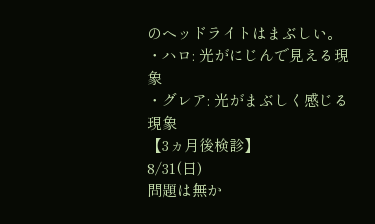のヘッドライトはまぶしい。
・ハロ: 光がにじんで見える現象
・グレア: 光がまぶしく感じる現象
【3ヵ月後検診】
8/31(日)
問題は無か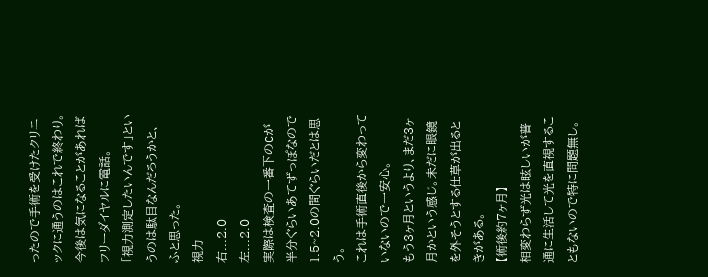ったので手術を受けたクリニックに通うのはこれで終わり。
今後は気になることがあればフリーダイヤルに電話。
「視力測定したいんです」というのは駄目なんだろうかと、ふと思った。
視力
右...2.0
左...2.0
実際は検査の一番下のCが半分ぐらいあてずっぽなので1.5~2.0の間ぐらいだとは思う。
これは手術直後から変わっていないので一安心。
もう3ヶ月というより、まだ3ヶ月かという感じ。未だに眼鏡を外そうとする仕草が出るときがある。
【術後約7ヶ月】
相変わらず光は眩しいが普通に生活して光を直視することもないので特に問題無し。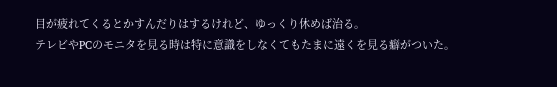目が疲れてくるとかすんだりはするけれど、ゆっくり休めば治る。
テレビやPCのモニタを見る時は特に意識をしなくてもたまに遠くを見る癖がついた。